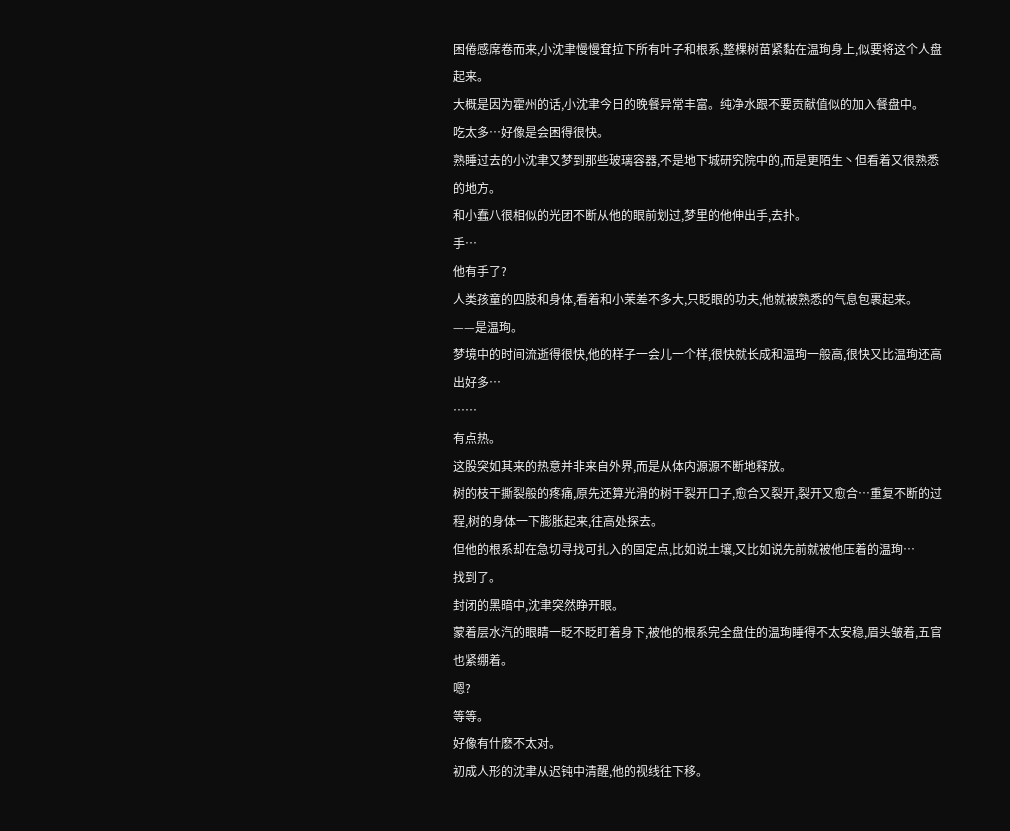困倦感席卷而来,小沈聿慢慢耷拉下所有叶子和根系,整棵树苗紧黏在温珣身上,似要将这个人盘起来。
大概是因为霍州的话,小沈聿今日的晚餐异常丰富。纯净水跟不要贡献值似的加入餐盘中。
吃太多…好像是会困得很快。
熟睡过去的小沈聿又梦到那些玻璃容器,不是地下城研究院中的,而是更陌生丶但看着又很熟悉的地方。
和小蠢八很相似的光团不断从他的眼前划过,梦里的他伸出手,去扑。
手…
他有手了?
人类孩童的四肢和身体,看着和小茉差不多大,只眨眼的功夫,他就被熟悉的气息包裹起来。
——是温珣。
梦境中的时间流逝得很快,他的样子一会儿一个样,很快就长成和温珣一般高,很快又比温珣还高出好多…
……
有点热。
这股突如其来的热意并非来自外界,而是从体内源源不断地释放。
树的枝干撕裂般的疼痛,原先还算光滑的树干裂开口子,愈合又裂开,裂开又愈合…重复不断的过程,树的身体一下膨胀起来,往高处探去。
但他的根系却在急切寻找可扎入的固定点,比如说土壤,又比如说先前就被他压着的温珣…
找到了。
封闭的黑暗中,沈聿突然睁开眼。
蒙着层水汽的眼睛一眨不眨盯着身下,被他的根系完全盘住的温珣睡得不太安稳,眉头皱着,五官也紧绷着。
嗯?
等等。
好像有什麽不太对。
初成人形的沈聿从迟钝中清醒,他的视线往下移。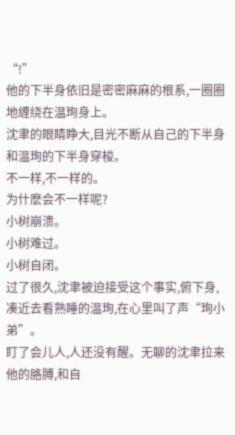“!”
他的下半身依旧是密密麻麻的根系,一圈圈地缠绕在温珣身上。
沈聿的眼睛睁大,目光不断从自己的下半身和温珣的下半身穿梭。
不一样,不一样的。
为什麽会不一样呢?
小树崩溃。
小树难过。
小树自闭。
过了很久,沈聿被迫接受这个事实,俯下身,凑近去看熟睡的温珣,在心里叫了声“珣小弟”。
盯了会儿人,人还没有醒。无聊的沈聿拉来他的胳膊,和自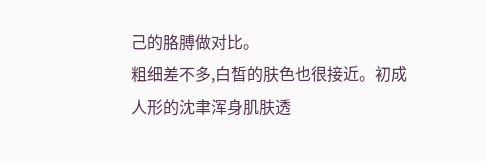己的胳膊做对比。
粗细差不多,白皙的肤色也很接近。初成人形的沈聿浑身肌肤透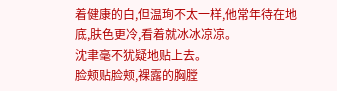着健康的白,但温珣不太一样,他常年待在地底,肤色更冷,看着就冰冰凉凉。
沈聿毫不犹疑地贴上去。
脸颊贴脸颊,裸露的胸膛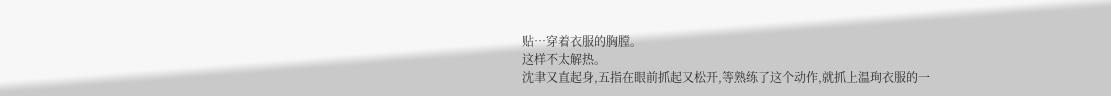贴…穿着衣服的胸膛。
这样不太解热。
沈聿又直起身,五指在眼前抓起又松开,等熟练了这个动作,就抓上温珣衣服的一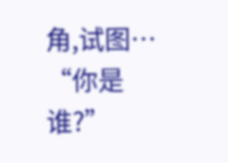角,试图…
“你是谁?”